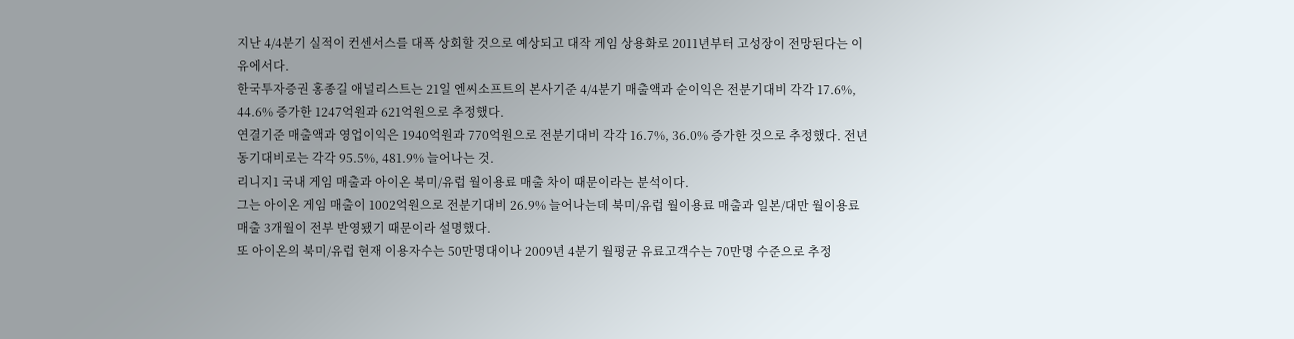지난 4/4분기 실적이 컨센서스를 대폭 상회할 것으로 예상되고 대작 게임 상용화로 2011년부터 고성장이 전망된다는 이유에서다.
한국투자증권 홍종길 애널리스트는 21일 엔씨소프트의 본사기준 4/4분기 매출액과 순이익은 전분기대비 각각 17.6%, 44.6% 증가한 1247억원과 621억원으로 추정했다.
연결기준 매출액과 영업이익은 1940억원과 770억원으로 전분기대비 각각 16.7%, 36.0% 증가한 것으로 추정했다. 전년동기대비로는 각각 95.5%, 481.9% 늘어나는 것.
리니지1 국내 게임 매출과 아이온 북미/유럽 월이용료 매출 차이 때문이라는 분석이다.
그는 아이온 게임 매출이 1002억원으로 전분기대비 26.9% 늘어나는데 북미/유럽 월이용료 매출과 일본/대만 월이용료 매출 3개월이 전부 반영됐기 때문이라 설명했다.
또 아이온의 북미/유럽 현재 이용자수는 50만명대이나 2009년 4분기 월평균 유료고객수는 70만명 수준으로 추정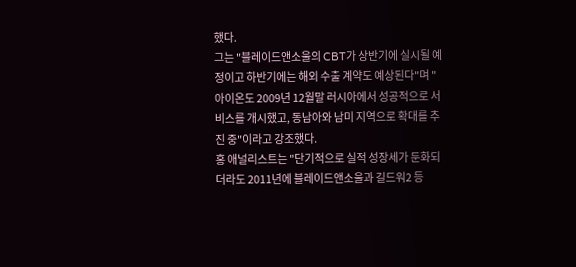했다.
그는 "블레이드앤소울의 CBT가 상반기에 실시될 예정이고 하반기에는 해외 수출 계약도 예상된다"며 "아이온도 2009년 12월말 러시아에서 성공적으로 서비스를 개시했고, 동남아와 남미 지역으로 확대를 추진 중"이라고 강조했다.
홍 애널리스트는 "단기적으로 실적 성장세가 둔화되더라도 2011년에 블레이드앤소울과 길드워2 등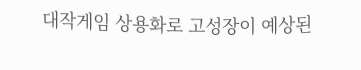대작게임 상용화로 고성장이 예상된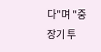다"며 "중장기 투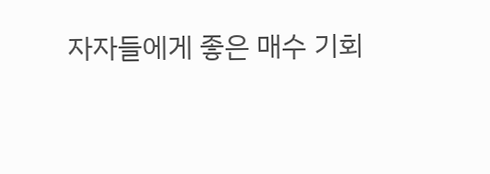자자들에게 좋은 매수 기회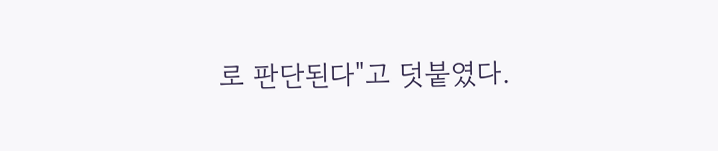로 판단된다"고 덧붙였다.